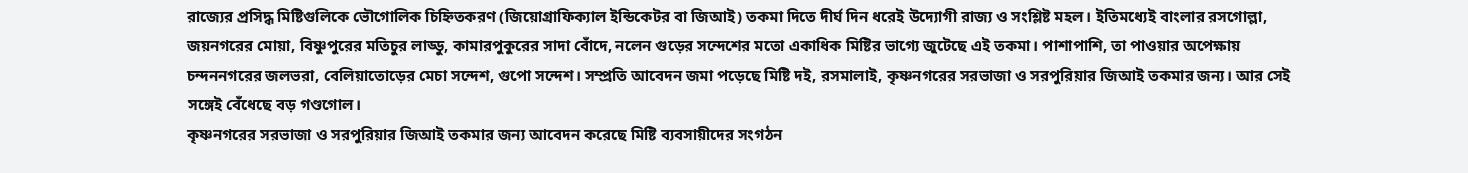রাজ্যের প্রসিদ্ধ মিষ্টিগুলিকে ভৌগোলিক চিহ্নিতকরণ (জিয়োগ্রাফিক্যাল ইন্ডিকেটর বা জিআই) তকমা দিতে দীর্ঘ দিন ধরেই উদ্যোগী রাজ্য ও সংশ্লিষ্ট মহল। ইতিমধ্যেই বাংলার রসগোল্লা, জয়নগরের মোয়া, বিষ্ণুপুরের মতিচুর লাড্ডু, কামারপুকুরের সাদা বোঁদে, নলেন গুড়ের সন্দেশের মতো একাধিক মিষ্টির ভাগ্যে জুটেছে এই তকমা। পাশাপাশি, তা পাওয়ার অপেক্ষায় চন্দননগরের জলভরা, বেলিয়াতোড়ের মেচা সন্দেশ, গুপো সন্দেশ। সম্প্রতি আবেদন জমা পড়েছে মিষ্টি দই, রসমালাই, কৃষ্ণনগরের সরভাজা ও সরপুরিয়ার জিআই তকমার জন্য। আর সেই সঙ্গেই বেঁধেছে বড় গণ্ডগোল।
কৃষ্ণনগরের সরভাজা ও সরপুরিয়ার জিআই তকমার জন্য আবেদন করেছে মিষ্টি ব্যবসায়ীদের সংগঠন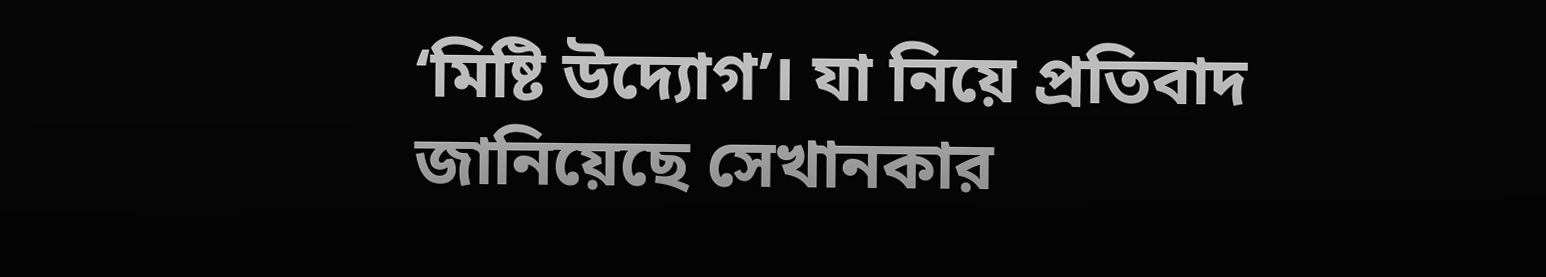‘মিষ্টি উদ্যোগ’। যা নিয়ে প্রতিবাদ জানিয়েছে সেখানকার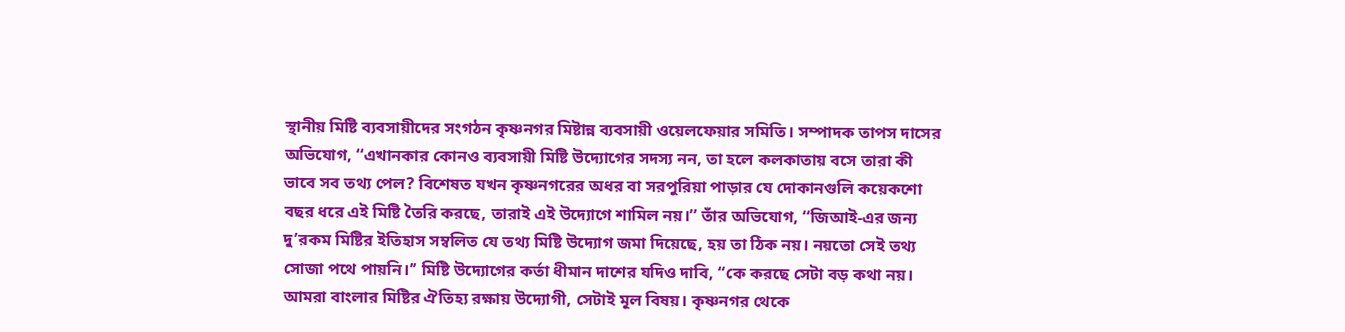স্থানীয় মিষ্টি ব্যবসায়ীদের সংগঠন কৃষ্ণনগর মিষ্টান্ন ব্যবসায়ী ওয়েলফেয়ার সমিতি। সম্পাদক তাপস দাসের অভিযোগ, ‘‘এখানকার কোনও ব্যবসায়ী মিষ্টি উদ্যোগের সদস্য নন, তা হলে কলকাতায় বসে তারা কী ভাবে সব তথ্য পেল? বিশেষত যখন কৃষ্ণনগরের অধর বা সরপুরিয়া পাড়ার যে দোকানগুলি কয়েকশো বছর ধরে এই মিষ্টি তৈরি করছে, তারাই এই উদ্যোগে শামিল নয়।’’ তাঁর অভিযোগ, ‘‘জিআই-এর জন্য দু’রকম মিষ্টির ইতিহাস সম্বলিত যে তথ্য মিষ্টি উদ্যোগ জমা দিয়েছে, হয় তা ঠিক নয়। নয়তো সেই তথ্য সোজা পথে পায়নি।’’ মিষ্টি উদ্যোগের কর্তা ধীমান দাশের যদিও দাবি, “কে করছে সেটা বড় কথা নয়। আমরা বাংলার মিষ্টির ঐতিহ্য রক্ষায় উদ্যোগী, সেটাই মূল বিষয়। কৃষ্ণনগর থেকে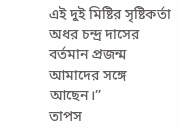এই দুই মিষ্টির সৃষ্টিকর্তা অধর চন্দ্র দাসের বর্তমান প্রজন্ম আমাদের সঙ্গে আছেন।’’
তাপস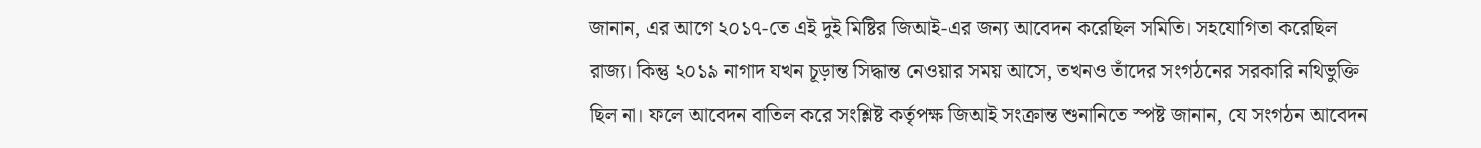জানান, এর আগে ২০১৭-তে এই দুই মিষ্টির জিআই-এর জন্য আবেদন করেছিল সমিতি। সহযোগিতা করেছিল রাজ্য। কিন্তু ২০১৯ নাগাদ যখন চূড়ান্ত সিদ্ধান্ত নেওয়ার সময় আসে, তখনও তাঁদের সংগঠনের সরকারি নথিভুক্তি ছিল না। ফলে আবেদন বাতিল করে সংশ্লিষ্ট কর্তৃপক্ষ জিআই সংক্রান্ত শুনানিতে স্পষ্ট জানান, যে সংগঠন আবেদন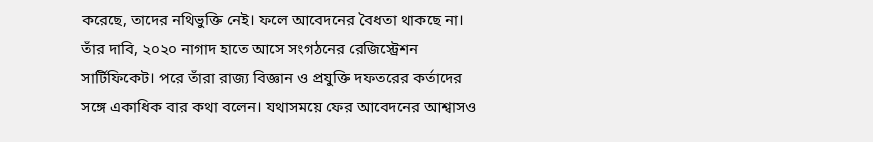করেছে, তাদের নথিভুক্তি নেই। ফলে আবেদনের বৈধতা থাকছে না। তাঁর দাবি, ২০২০ নাগাদ হাতে আসে সংগঠনের রেজিস্ট্রেশন সার্টিফিকেট। পরে তাঁরা রাজ্য বিজ্ঞান ও প্রযুক্তি দফতরের কর্তাদের সঙ্গে একাধিক বার কথা বলেন। যথাসময়ে ফের আবেদনের আশ্বাসও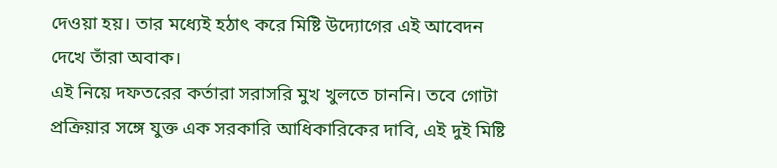দেওয়া হয়। তার মধ্যেই হঠাৎ করে মিষ্টি উদ্যোগের এই আবেদন দেখে তাঁরা অবাক।
এই নিয়ে দফতরের কর্তারা সরাসরি মুখ খুলতে চাননি। তবে গোটা প্রক্রিয়ার সঙ্গে যুক্ত এক সরকারি আধিকারিকের দাবি, এই দুই মিষ্টি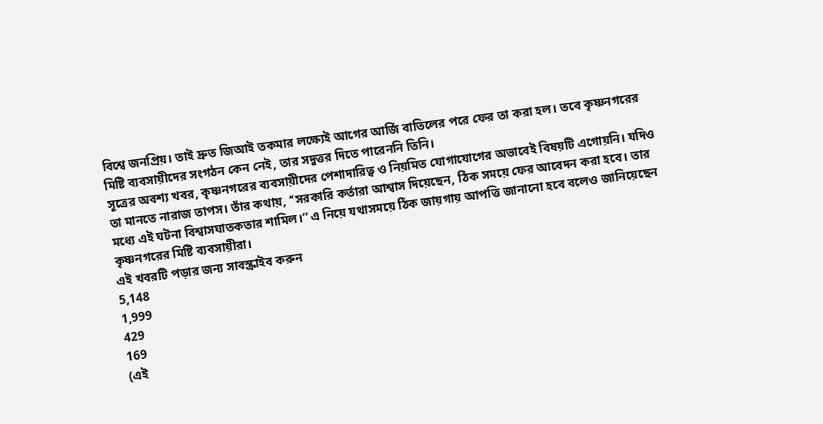বিশ্বে জনপ্রিয়। তাই দ্রুত জিআই তকমার লক্ষ্যেই আগের আর্জি বাতিলের পরে ফের তা করা হল। তবে কৃষ্ণনগরের মিষ্টি ব্যবসায়ীদের সংগঠন কেন নেই, তার সদুত্তর দিতে পারেননি তিনি।
সূত্রের অবশ্য খবর, কৃষ্ণনগরের ব্যবসায়ীদের পেশাদারিত্ব ও নিয়মিত যোগাযোগের অভাবেই বিষয়টি এগোয়নি। যদিও তা মানতে নারাজ তাপস। তাঁর কথায়, ‘‘সরকারি কর্তারা আশ্বাস দিয়েছেন, ঠিক সময়ে ফের আবেদন করা হবে। তার মধ্যে এই ঘটনা বিশ্বাসঘাতকতার শামিল।’’ এ নিয়ে যথাসময়ে ঠিক জায়গায় আপত্তি জানানো হবে বলেও জানিয়েছেন কৃষ্ণনগরের মিষ্টি ব্যবসায়ীরা।
এই খবরটি পড়ার জন্য সাবস্ক্রাইব করুন
5,148
1,999
429
169
(এই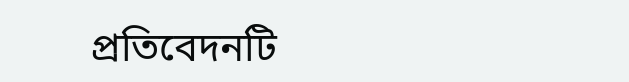প্রতিবেদনটি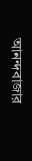আনন্দবাজার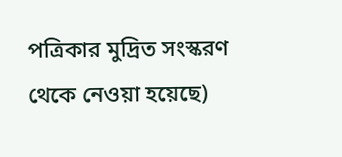পত্রিকার মুদ্রিত সংস্করণ থেকে নেওয়া হয়েছে)